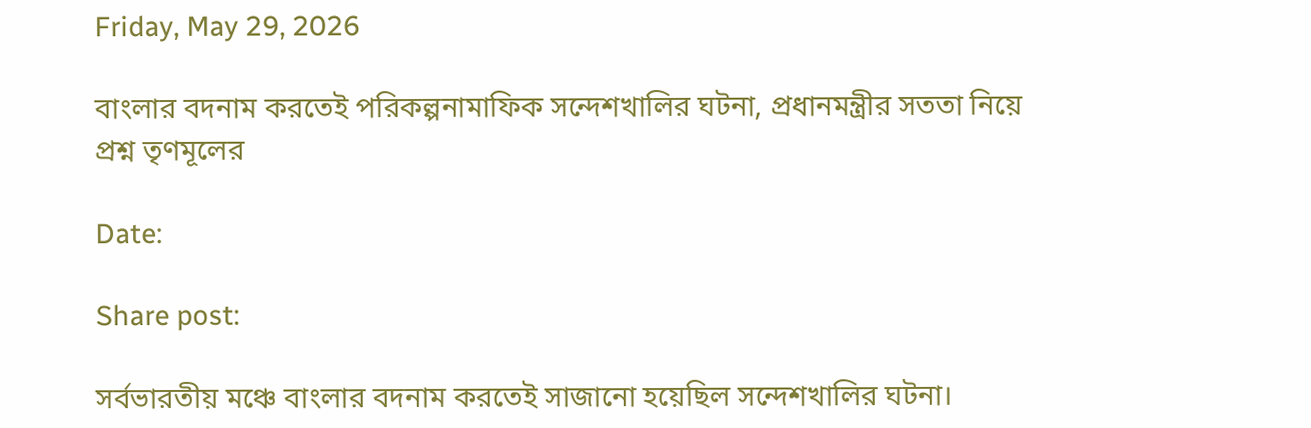Friday, May 29, 2026

বাংলার বদনাম করতেই পরিকল্পনামাফিক সন্দেশখালির ঘটনা, প্রধানমন্ত্রীর সততা নিয়ে প্রশ্ন তৃণমূলের

Date:

Share post:

সর্বভারতীয় মঞ্চে বাংলার বদনাম করতেই সাজানো হয়েছিল সন্দেশখালির ঘটনা।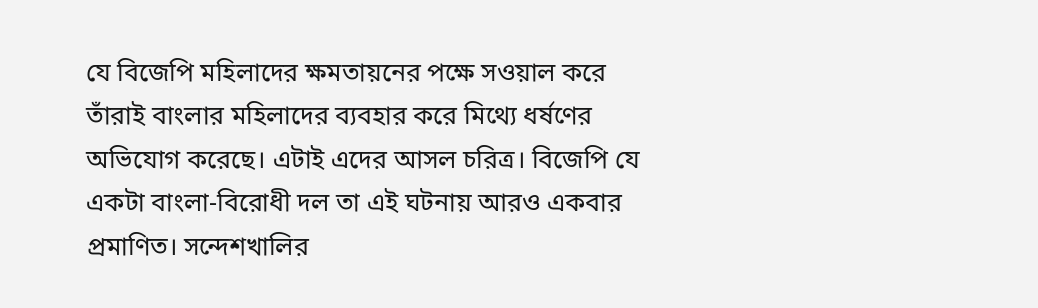যে বিজেপি মহিলাদের ক্ষমতায়নের পক্ষে সওয়াল করে তাঁরাই বাংলার মহিলাদের ব্যবহার করে মিথ্যে ধর্ষণের অভিযোগ করেছে। এটাই এদের আসল চরিত্র। বিজেপি যে একটা বাংলা-বিরোধী দল তা এই ঘটনায় আরও একবার প্রমাণিত। সন্দেশখালির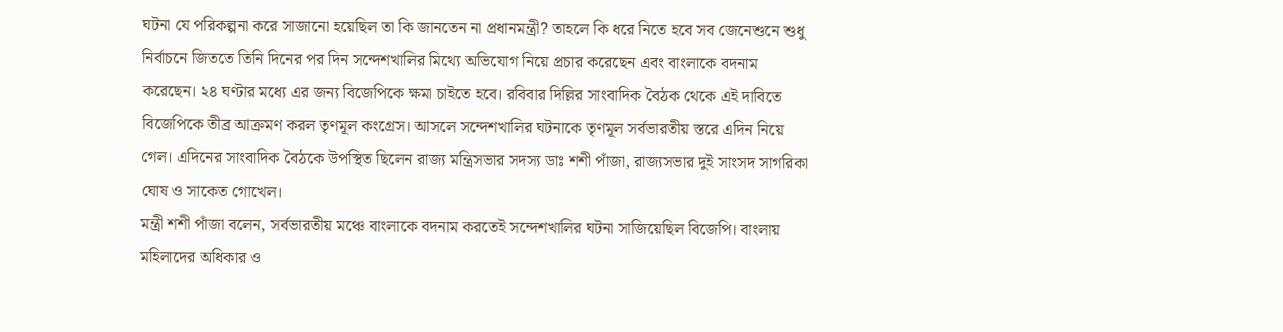ঘটনা যে পরিকল্পনা করে সাজানো হয়েছিল তা কি জানতেন না প্রধানমন্ত্রী? তাহলে কি ধরে নিতে হবে সব জেনেশুনে শুধু নির্বাচনে জিততে তিনি দিনের পর দিন সন্দেশখালির মিথ্যে অভিযোগ নিয়ে প্রচার করেছেন এবং বাংলাকে বদনাম করেছেন। ২৪ ঘণ্টার মধ্যে এর জন্য বিজেপিকে ক্ষমা চাইতে হবে। রবিবার দিল্লির সাংবাদিক বৈঠক থেকে এই দাবিতে বিজেপিকে তীব্র আক্রমণ করল তৃণমূল কংগ্রেস। আসলে সন্দেশখালির ঘটনাকে তৃণমূল সর্বভারতীয় স্তরে এদিন নিয়ে গেল। এদিনের সাংবাদিক বৈঠকে উপস্থিত ছিলেন রাজ্য মন্ত্রিসভার সদস্য ডাঃ শশী পাঁজা, রাজ্যসভার দুই সাংসদ সাগরিকা ঘোষ ও সাকেত গোখেল।
মন্ত্রী শশী পাঁজা বলেন, সর্বভারতীয় মঞ্চে বাংলাকে বদনাম করতেই সন্দেশখালির ঘটনা সাজিয়েছিল বিজেপি। বাংলায় মহিলাদের অধিকার ও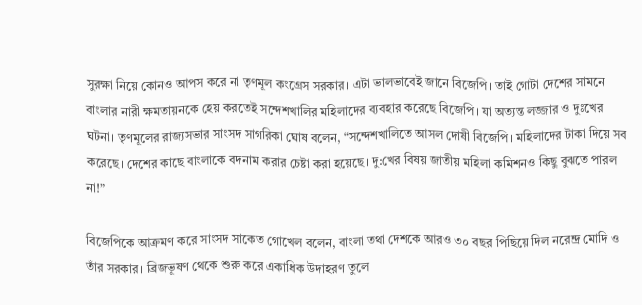সুরক্ষা নিয়ে কোনও আপস করে না তৃণমূল কংগ্রেস সরকার। এটা ভালভাবেই জানে বিজেপি। তাই গোটা দেশের সামনে বাংলার নারী ক্ষমতায়নকে হেয় করতেই সন্দেশখালির মহিলাদের ব্যবহার করেছে বিজেপি। যা অত্যন্ত লজ্জার ও দুঃখের ঘটনা। তৃণমূলের রাজ্যসভার সাংসদ সাগরিকা ঘোষ বলেন, “সন্দেশখালিতে আসল দোষী বিজেপি। মহিলাদের টাকা দিয়ে সব করেছে। দেশের কাছে বাংলাকে বদনাম করার চেষ্টা করা হয়েছে। দু:খের বিষয় জাতীয় মহিলা কমিশনও কিছু বুঝতে পারল না!”

বিজেপিকে আক্রমণ করে সাংসদ সাকেত গোখেল বলেন, বাংলা তথা দেশকে আরও ৩০ বছর পিছিয়ে দিল নরেন্দ্র মোদি ও তাঁর সরকার। ব্রিজভূষণ থেকে শুরু করে একাধিক উদাহরণ তুলে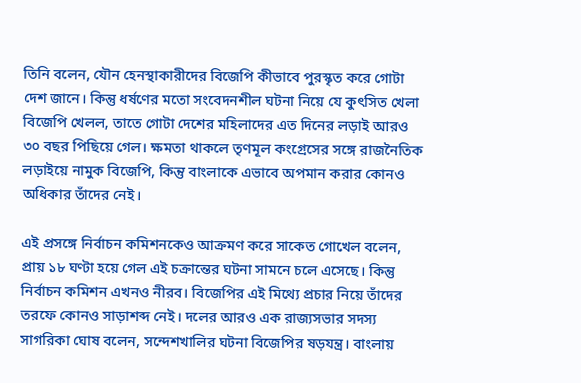তিনি বলেন, যৌন হেনস্থাকারীদের বিজেপি কীভাবে পুরস্কৃত করে গোটা দেশ জানে। কিন্তু ধর্ষণের মতো সংবেদনশীল ঘটনা নিয়ে যে কুৎসিত খেলা বিজেপি খেলল, তাতে গোটা দেশের মহিলাদের এত দিনের লড়াই আরও ৩০ বছর পিছিয়ে গেল। ক্ষমতা থাকলে তৃণমূল কংগ্রেসের সঙ্গে রাজনৈতিক লড়াইয়ে নামুক বিজেপি, কিন্তু বাংলাকে এভাবে অপমান করার কোনও অধিকার তাঁদের নেই।

এই প্রসঙ্গে নির্বাচন কমিশনকেও আক্রমণ করে সাকেত গোখেল বলেন, প্রায় ১৮ ঘণ্টা হয়ে গেল এই চক্রান্তের ঘটনা সামনে চলে এসেছে। কিন্তু নির্বাচন কমিশন এখনও নীরব। বিজেপির এই মিথ্যে প্রচার নিয়ে তাঁদের তরফে কোনও সাড়াশব্দ নেই। দলের আরও এক রাজ্যসভার সদস্য সাগরিকা ঘোষ বলেন, সন্দেশখালির ঘটনা বিজেপির ষড়যন্ত্র। বাংলায়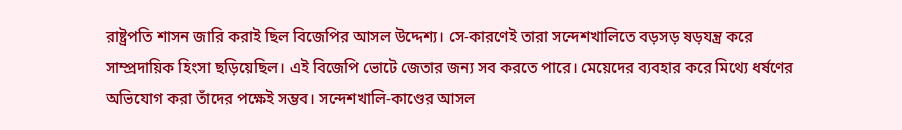রাষ্ট্রপতি শাসন জারি করাই ছিল বিজেপির আসল উদ্দেশ্য। সে-কারণেই তারা সন্দেশখালিতে বড়সড় ষড়যন্ত্র করে সাম্প্রদায়িক হিংসা ছড়িয়েছিল। এই বিজেপি ভোটে জেতার জন্য সব করতে পারে। মেয়েদের ব্যবহার করে মিথ্যে ধর্ষণের অভিযোগ করা তাঁদের পক্ষেই সম্ভব। সন্দেশখালি-কাণ্ডের আসল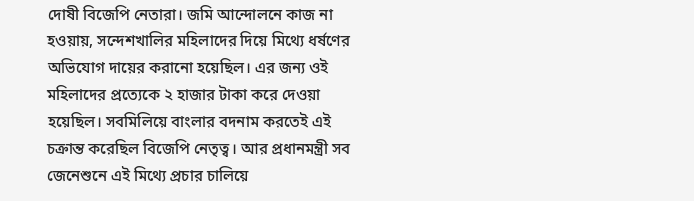দোষী বিজেপি নেতারা। জমি আন্দোলনে কাজ না হওয়ায়, সন্দেশখালির মহিলাদের দিয়ে মিথ্যে ধর্ষণের অভিযোগ দায়ের করানো হয়েছিল। এর জন্য ওই মহিলাদের প্রত্যেকে ২ হাজার টাকা করে দেওয়া হয়েছিল। সবমিলিয়ে বাংলার বদনাম করতেই এই চক্রান্ত করেছিল বিজেপি নেতৃত্ব। আর প্রধানমন্ত্রী সব জেনেশুনে এই মিথ্যে প্রচার চালিয়ে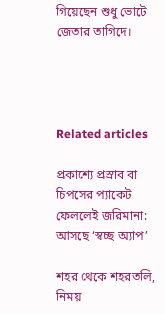গিয়েছেন শুধু ভোটে জেতার তাগিদে।




Related articles

প্রকাশ্যে প্রস্রাব বা চিপসের প্যাকেট ফেললেই জরিমানা: আসছে ‘স্বচ্ছ অ্যাপ’

শহর থেকে শহরতলি, নিময়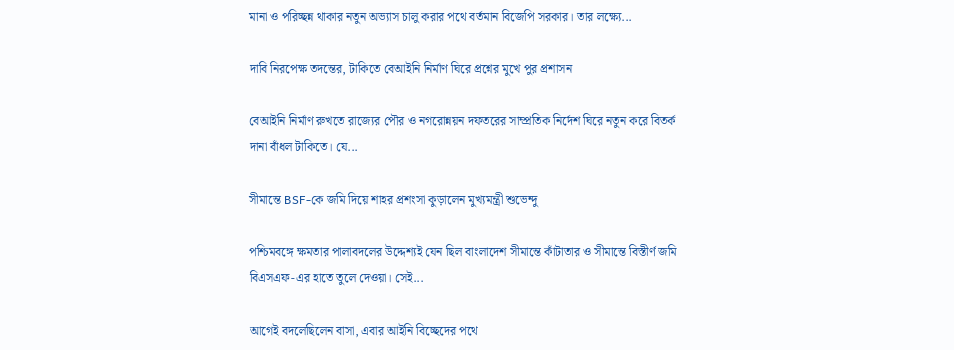মানা ও পরিচ্ছন্ন থাকার নতুন অভ্যাস চালু করার পথে বর্তমান বিজেপি সরকার। তার লক্ষ্যে...

দাবি নিরপেক্ষ তদন্তের, টাকিতে বেআইনি নির্মাণ ঘিরে প্রশ্নের মুখে পুর প্রশাসন

বেআইনি নির্মাণ রুখতে রাজ্যের পৌর ও নগরোন্নয়ন দফতরের সাম্প্রতিক নির্দেশ ঘিরে নতুন করে বিতর্ক দানা বাঁধল টাকিতে। যে...

সীমান্তে BSF-কে জমি দিয়ে শাহর প্রশংসা কুড়ালেন মুখ্যমন্ত্রী শুভেন্দু

পশ্চিমবঙ্গে ক্ষমতার পালাবদলের উদ্দেশ্যই যেন ছিল বাংলাদেশ সীমান্তে কাঁটাতার ও সীমান্তে বিস্তীর্ণ জমি বিএসএফ-এর হাতে তুলে দেওয়া। সেই...

আগেই বদলেছিলেন বাসা, এবার আইনি বিচ্ছেদের পথে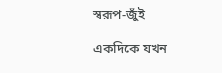স্বরূপ-জুঁই

একদিকে যখন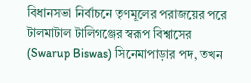বিধানসভা নির্বাচনে তৃণমূলের পরাজয়ের পরে টালমাটাল টালিগঞ্জের স্বরূপ বিশ্বাসের (Swarup Biswas) সিনেমাপাড়ার পদ, তখন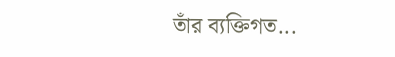তাঁর ব্যক্তিগত...